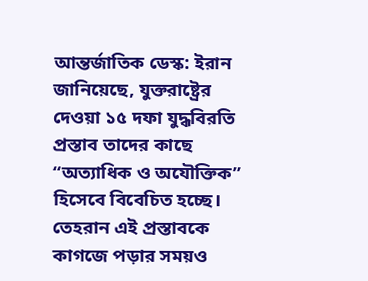আন্তর্জাতিক ডেস্ক: ইরান জানিয়েছে, যুক্তরাষ্ট্রের দেওয়া ১৫ দফা যুদ্ধবিরতি প্রস্তাব তাদের কাছে “অত্যাধিক ও অযৌক্তিক” হিসেবে বিবেচিত হচ্ছে। তেহরান এই প্রস্তাবকে কাগজে পড়ার সময়ও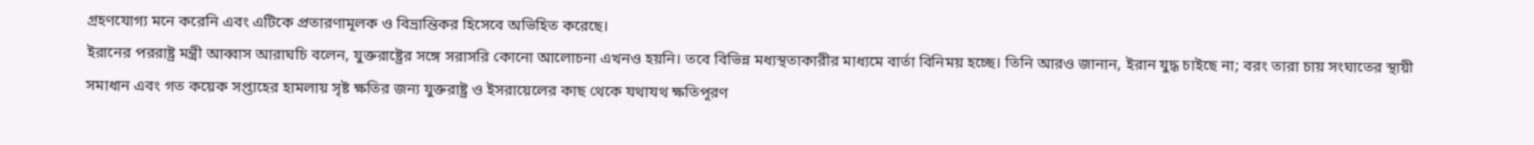গ্রহণযোগ্য মনে করেনি এবং এটিকে প্রতারণামূলক ও বিভ্রান্তিকর হিসেবে অভিহিত করেছে।
ইরানের পররাষ্ট্র মন্ত্রী আব্বাস আরাঘচি বলেন, যুক্তরাষ্ট্রের সঙ্গে সরাসরি কোনো আলোচনা এখনও হয়নি। তবে বিভিন্ন মধ্যস্থতাকারীর মাধ্যমে বার্তা বিনিময় হচ্ছে। তিনি আরও জানান, ইরান যুদ্ধ চাইছে না; বরং তারা চায় সংঘাতের স্থায়ী সমাধান এবং গত কয়েক সপ্তাহের হামলায় সৃষ্ট ক্ষতির জন্য যুক্তরাষ্ট্র ও ইসরায়েলের কাছ থেকে যথাযথ ক্ষতিপূরণ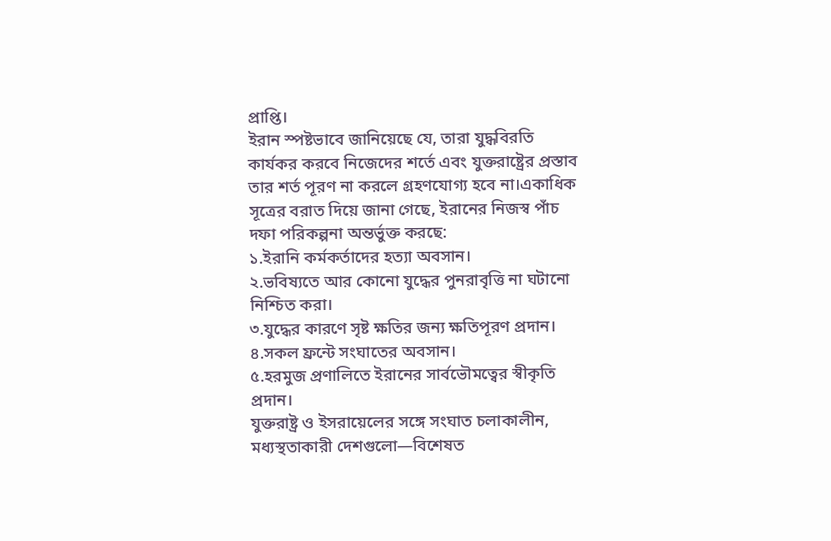প্রাপ্তি।
ইরান স্পষ্টভাবে জানিয়েছে যে, তারা যুদ্ধবিরতি কার্যকর করবে নিজেদের শর্তে এবং যুক্তরাষ্ট্রের প্রস্তাব তার শর্ত পূরণ না করলে গ্রহণযোগ্য হবে না।একাধিক সূত্রের বরাত দিয়ে জানা গেছে, ইরানের নিজস্ব পাঁচ দফা পরিকল্পনা অন্তর্ভুক্ত করছে:
১.ইরানি কর্মকর্তাদের হত্যা অবসান।
২.ভবিষ্যতে আর কোনো যুদ্ধের পুনরাবৃত্তি না ঘটানো নিশ্চিত করা।
৩.যুদ্ধের কারণে সৃষ্ট ক্ষতির জন্য ক্ষতিপূরণ প্রদান।
৪.সকল ফ্রন্টে সংঘাতের অবসান।
৫.হরমুজ প্রণালিতে ইরানের সার্বভৌমত্বের স্বীকৃতি প্রদান।
যুক্তরাষ্ট্র ও ইসরায়েলের সঙ্গে সংঘাত চলাকালীন, মধ্যস্থতাকারী দেশগুলো—বিশেষত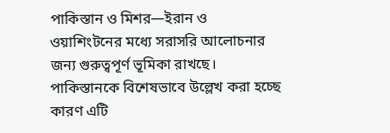পাকিস্তান ও মিশর—ইরান ও ওয়াশিংটনের মধ্যে সরাসরি আলোচনার জন্য গুরুত্বপূর্ণ ভূমিকা রাখছে। পাকিস্তানকে বিশেষভাবে উল্লেখ করা হচ্ছে কারণ এটি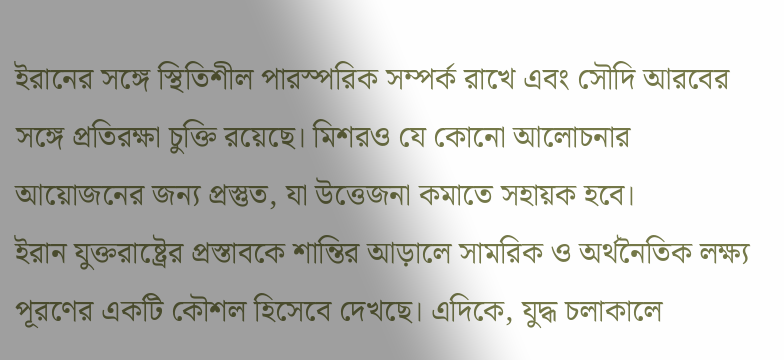ইরানের সঙ্গে স্থিতিশীল পারস্পরিক সম্পর্ক রাখে এবং সৌদি আরবের সঙ্গে প্রতিরক্ষা চুক্তি রয়েছে। মিশরও যে কোনো আলোচনার আয়োজনের জন্য প্রস্তুত, যা উত্তেজনা কমাতে সহায়ক হবে।
ইরান যুক্তরাষ্ট্রের প্রস্তাবকে শান্তির আড়ালে সামরিক ও অর্থনৈতিক লক্ষ্য পূরণের একটি কৌশল হিসেবে দেখছে। এদিকে, যুদ্ধ চলাকালে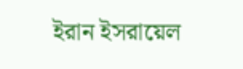ইরান ইসরায়েল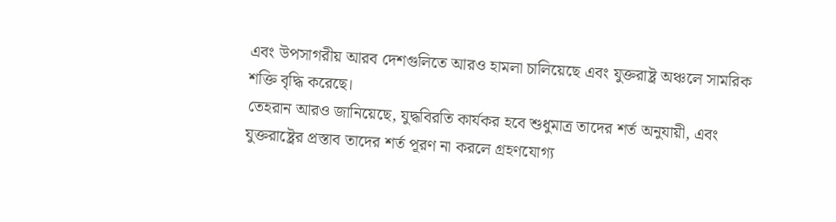এবং উপসাগরীয় আরব দেশগুলিতে আরও হামলা চালিয়েছে এবং যুক্তরাষ্ট্র অঞ্চলে সামরিক শক্তি বৃদ্ধি করেছে।
তেহরান আরও জানিয়েছে, যুদ্ধবিরতি কার্যকর হবে শুধুমাত্র তাদের শর্ত অনুযায়ী, এবং যুক্তরাষ্ট্রের প্রস্তাব তাদের শর্ত পূরণ না করলে গ্রহণযোগ্য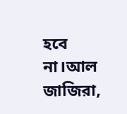হবে না।আল জাজিরা,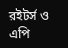রইটর্স ও এপি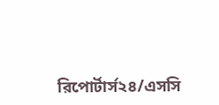রিপোর্টার্স২৪/এসসি